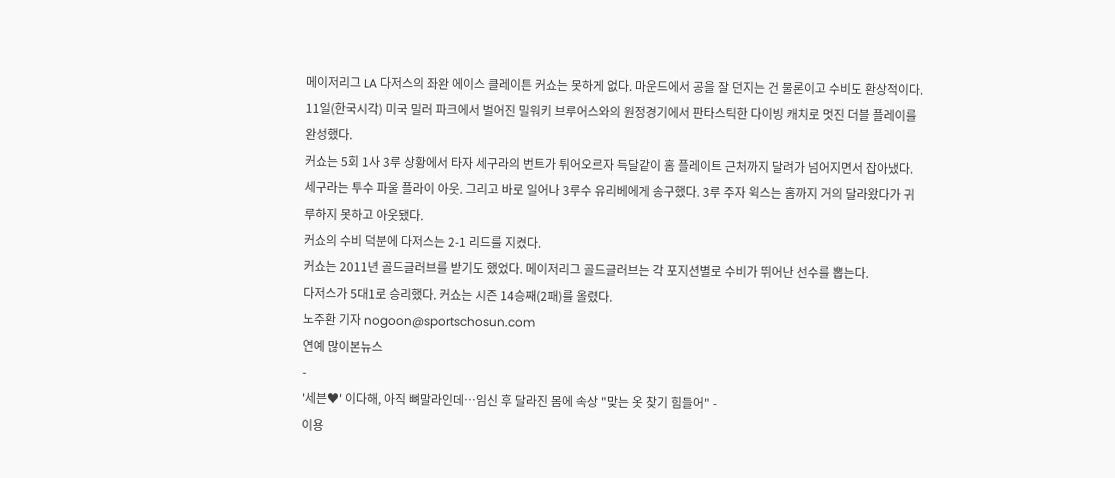메이저리그 LA 다저스의 좌완 에이스 클레이튼 커쇼는 못하게 없다. 마운드에서 공을 잘 던지는 건 물론이고 수비도 환상적이다.
11일(한국시각) 미국 밀러 파크에서 벌어진 밀워키 브루어스와의 원정경기에서 판타스틱한 다이빙 캐치로 멋진 더블 플레이를 완성했다.
커쇼는 5회 1사 3루 상황에서 타자 세구라의 번트가 튀어오르자 득달같이 홈 플레이트 근처까지 달려가 넘어지면서 잡아냈다. 세구라는 투수 파울 플라이 아웃. 그리고 바로 일어나 3루수 유리베에게 송구했다. 3루 주자 윅스는 홈까지 거의 달라왔다가 귀루하지 못하고 아웃됐다.
커쇼의 수비 덕분에 다저스는 2-1 리드를 지켰다.
커쇼는 2011년 골드글러브를 받기도 했었다. 메이저리그 골드글러브는 각 포지션별로 수비가 뛰어난 선수를 뽑는다.
다저스가 5대1로 승리했다. 커쇼는 시즌 14승째(2패)를 올렸다.
노주환 기자 nogoon@sportschosun.com
연예 많이본뉴스
-
'세븐♥' 이다해, 아직 뼈말라인데…임신 후 달라진 몸에 속상 "맞는 옷 찾기 힘들어" -
이용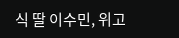식 딸 이수민, 위고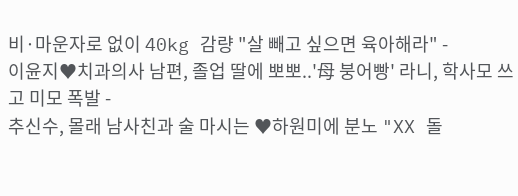비·마운자로 없이 40kg 감량 "살 빼고 싶으면 육아해라" -
이윤지♥치과의사 남편, 졸업 딸에 뽀뽀..'母 붕어빵' 라니, 학사모 쓰고 미모 폭발 -
추신수, 몰래 남사친과 술 마시는 ♥하원미에 분노 "XX 돌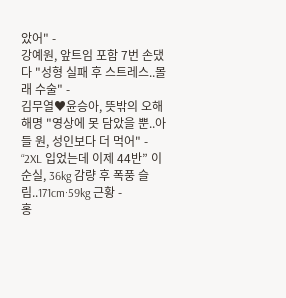았어" -
강예원, 앞트임 포함 7번 손댔다 "성형 실패 후 스트레스..몰래 수술" -
김무열♥윤승아, 뜻밖의 오해 해명 "영상에 못 담았을 뿐..아들 원, 성인보다 더 먹어" -
“2XL 입었는데 이제 44반” 이순실, 36kg 감량 후 폭풍 슬림..171cm·59kg 근황 -
홍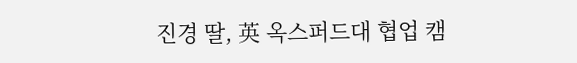진경 딸, 英 옥스퍼드대 협업 캠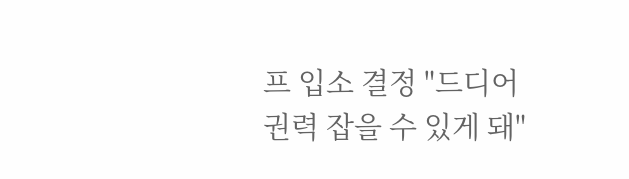프 입소 결정 "드디어 권력 잡을 수 있게 돼"